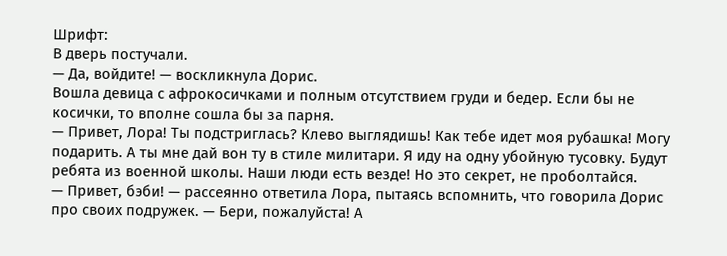Шрифт:
В дверь постучали.
— Да, войдите! — воскликнула Дорис.
Вошла девица с афрокосичками и полным отсутствием груди и бедер. Если бы не косички, то вполне сошла бы за парня.
— Привет, Лора! Ты подстриглась? Клево выглядишь! Как тебе идет моя рубашка! Могу подарить. А ты мне дай вон ту в стиле милитари. Я иду на одну убойную тусовку. Будут ребята из военной школы. Наши люди есть везде! Но это секрет, не проболтайся.
— Привет, бэби! — рассеянно ответила Лора, пытаясь вспомнить, что говорила Дорис про своих подружек. — Бери, пожалуйста! А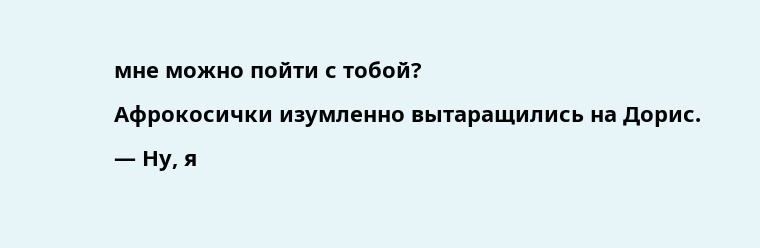мне можно пойти с тобой?
Афрокосички изумленно вытаращились на Дорис.
— Ну, я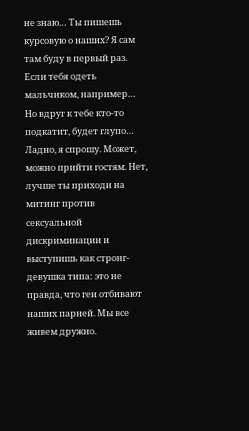не знаю… Ты пишешь курсовую о наших? Я сам там буду в первый раз. Если тебя одеть мальчиком, например… Но вдруг к тебе кто-то подкатит, будет глупо… Ладно, я спрошу. Может, можно прийти гостям. Нет, лучше ты приходи на митинг против сексуальной дискриминации и выступишь как стронг-девушка типа: это не правда, что геи отбивают наших парней. Мы все живем дружно.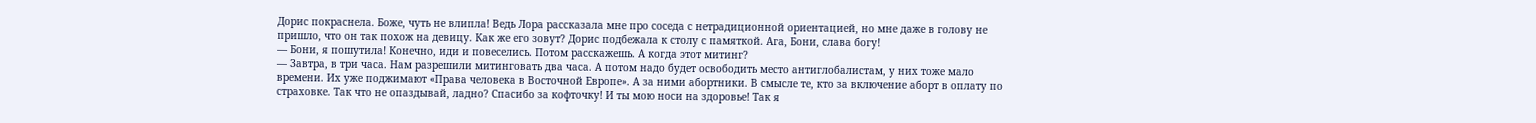Дорис покраснела. Боже, чуть не влипла! Ведь Лора рассказала мне про соседа с нетрадиционной ориентацией, но мне даже в голову не пришло, что он так похож на девицу. Как же его зовут? Дорис подбежала к столу с памяткой. Ага, Бони, слава богу!
— Бони, я пошутила! Конечно, иди и повеселись. Потом расскажешь. А когда этот митинг?
— Завтра, в три часа. Нам разрешили митинговать два часа. А потом надо будет освободить место антиглобалистам, у них тоже мало времени. Их уже поджимают «Права человека в Восточной Европе». А за ними абортники. В смысле те, кто за включение аборт в оплату по страховке. Так что не опаздывай, ладно? Спасибо за кофточку! И ты мою носи на здоровье! Так я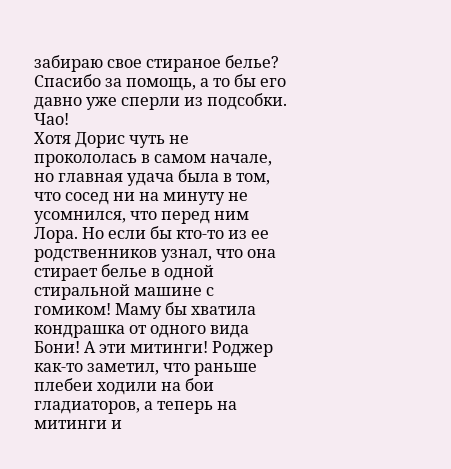забираю свое стираное белье? Спасибо за помощь, а то бы его давно уже сперли из подсобки. Чао!
Хотя Дорис чуть не прокололась в самом начале, но главная удача была в том, что сосед ни на минуту не усомнился, что перед ним Лора. Но если бы кто-то из ее родственников узнал, что она стирает белье в одной стиральной машине с гомиком! Маму бы хватила кондрашка от одного вида Бони! А эти митинги! Роджер как-то заметил, что раньше плебеи ходили на бои гладиаторов, а теперь на митинги и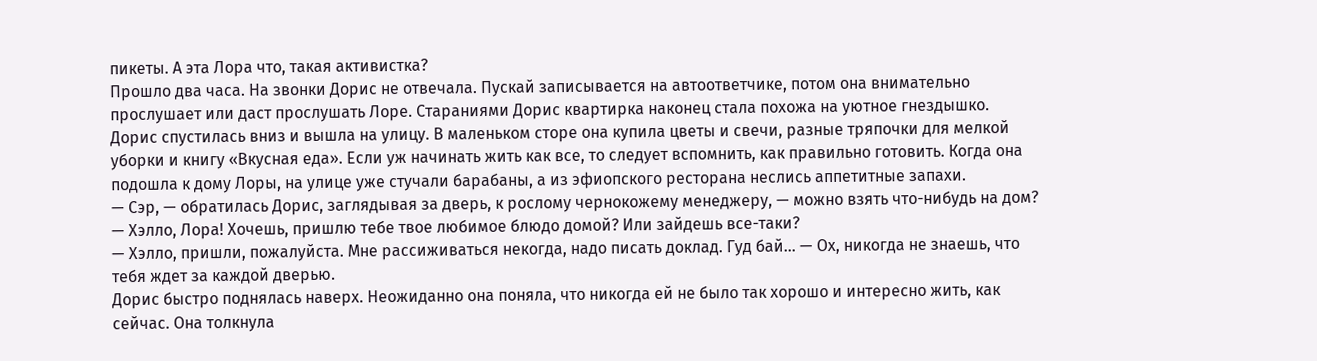пикеты. А эта Лора что, такая активистка?
Прошло два часа. На звонки Дорис не отвечала. Пускай записывается на автоответчике, потом она внимательно прослушает или даст прослушать Лоре. Стараниями Дорис квартирка наконец стала похожа на уютное гнездышко. Дорис спустилась вниз и вышла на улицу. В маленьком сторе она купила цветы и свечи, разные тряпочки для мелкой уборки и книгу «Вкусная еда». Если уж начинать жить как все, то следует вспомнить, как правильно готовить. Когда она подошла к дому Лоры, на улице уже стучали барабаны, а из эфиопского ресторана неслись аппетитные запахи.
— Сэр, — обратилась Дорис, заглядывая за дверь, к рослому чернокожему менеджеру, — можно взять что-нибудь на дом?
— Хэлло, Лора! Хочешь, пришлю тебе твое любимое блюдо домой? Или зайдешь все-таки?
— Хэлло, пришли, пожалуйста. Мне рассиживаться некогда, надо писать доклад. Гуд бай… — Ох, никогда не знаешь, что тебя ждет за каждой дверью.
Дорис быстро поднялась наверх. Неожиданно она поняла, что никогда ей не было так хорошо и интересно жить, как сейчас. Она толкнула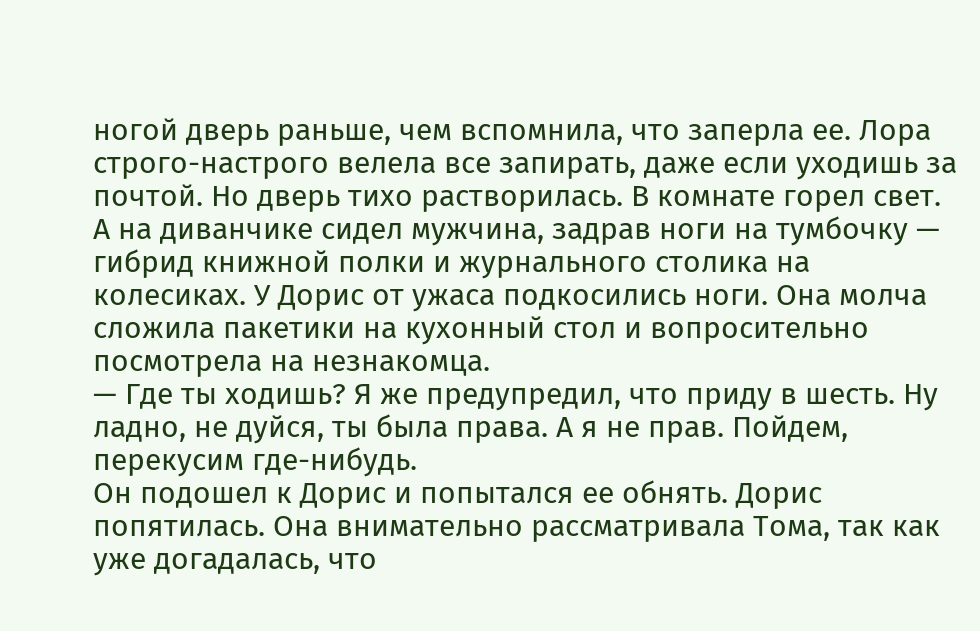ногой дверь раньше, чем вспомнила, что заперла ее. Лора строго-настрого велела все запирать, даже если уходишь за почтой. Но дверь тихо растворилась. В комнате горел свет. А на диванчике сидел мужчина, задрав ноги на тумбочку — гибрид книжной полки и журнального столика на колесиках. У Дорис от ужаса подкосились ноги. Она молча сложила пакетики на кухонный стол и вопросительно посмотрела на незнакомца.
— Где ты ходишь? Я же предупредил, что приду в шесть. Ну ладно, не дуйся, ты была права. А я не прав. Пойдем, перекусим где-нибудь.
Он подошел к Дорис и попытался ее обнять. Дорис попятилась. Она внимательно рассматривала Тома, так как уже догадалась, что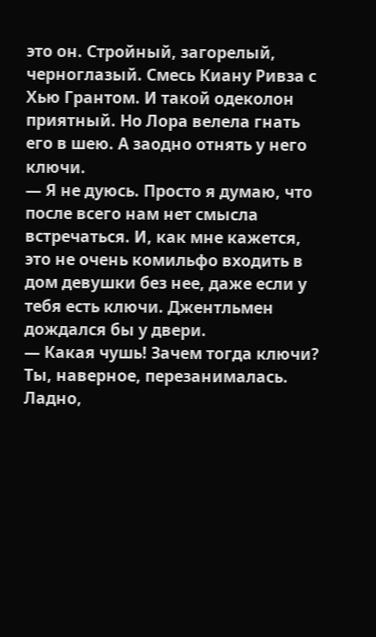это он. Стройный, загорелый, черноглазый. Смесь Киану Ривза с Хью Грантом. И такой одеколон приятный. Но Лора велела гнать его в шею. А заодно отнять у него ключи.
— Я не дуюсь. Просто я думаю, что после всего нам нет смысла встречаться. И, как мне кажется, это не очень комильфо входить в дом девушки без нее, даже если у тебя есть ключи. Джентльмен дождался бы у двери.
— Какая чушь! Зачем тогда ключи? Ты, наверное, перезанималась. Ладно,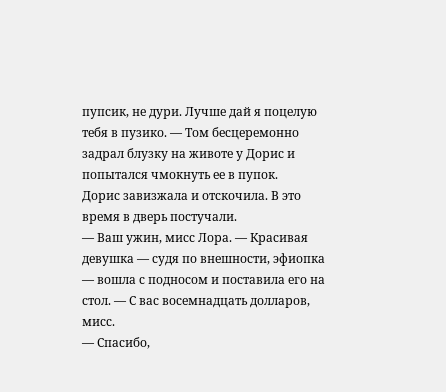пупсик, не дури. Лучше дай я поцелую тебя в пузико. — Том бесцеремонно задрал блузку на животе у Дорис и попытался чмокнуть ее в пупок.
Дорис завизжала и отскочила. В это время в дверь постучали.
— Ваш ужин, мисс Лора. — Красивая девушка — судя по внешности, эфиопка — вошла с подносом и поставила его на стол. — С вас восемнадцать долларов, мисс.
— Спасибо,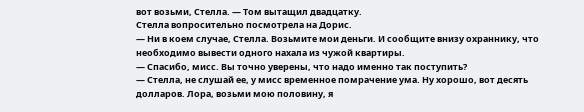вот возьми, Стелла. — Том вытащил двадцатку.
Стелла вопросительно посмотрела на Дорис.
— Ни в коем случае, Стелла. Возьмите мои деньги. И сообщите внизу охраннику, что необходимо вывести одного нахала из чужой квартиры.
— Спасибо, мисс. Вы точно уверены, что надо именно так поступить?
— Стелла, не слушай ее, у мисс временное помрачение ума. Ну хорошо, вот десять долларов. Лора, возьми мою половину, я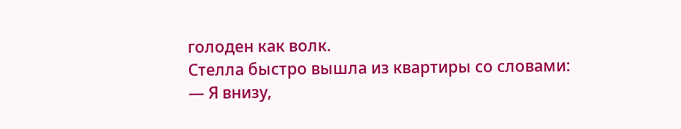голоден как волк.
Стелла быстро вышла из квартиры со словами:
— Я внизу,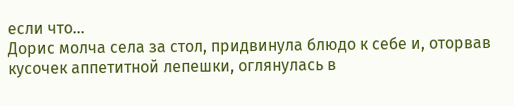если что…
Дорис молча села за стол, придвинула блюдо к себе и, оторвав кусочек аппетитной лепешки, оглянулась в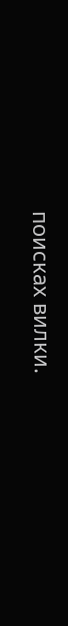поисках вилки.